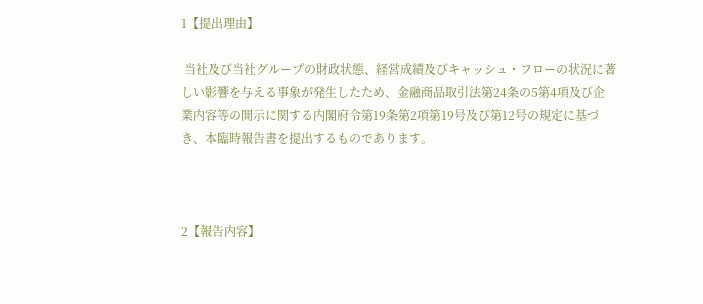1【提出理由】

 当社及び当社グループの財政状態、経営成績及びキャッシュ・フローの状況に著しい影響を与える事象が発生したため、金融商品取引法第24条の5第4項及び企業内容等の開示に関する内閣府令第19条第2項第19号及び第12号の規定に基づき、本臨時報告書を提出するものであります。



2【報告内容】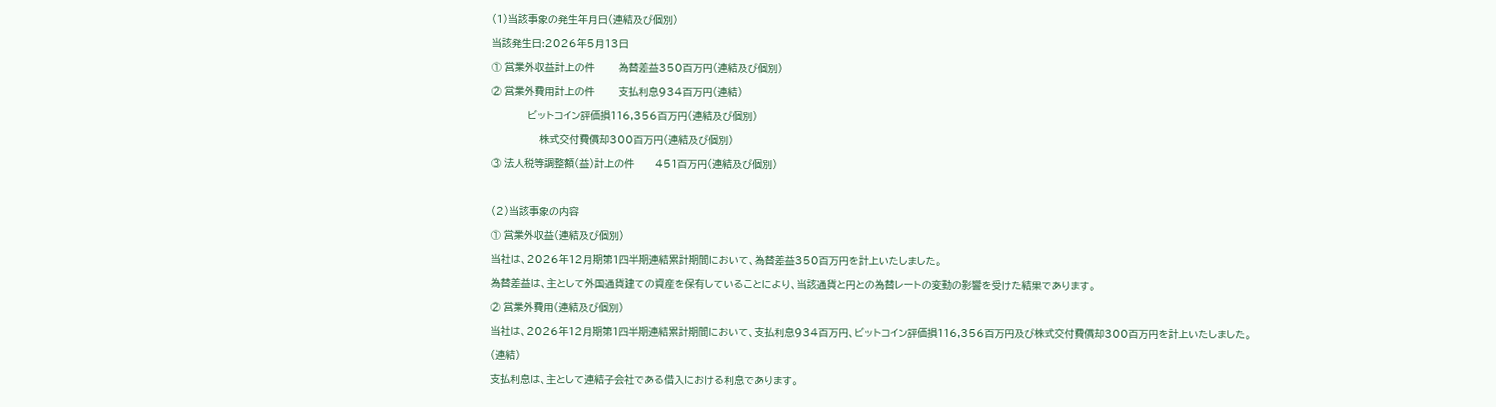(1)当該事象の発生年月日(連結及び個別)

当該発生日:2026年5月13日

① 営業外収益計上の件        為替差益350百万円(連結及び個別)

② 営業外費用計上の件        支払利息934百万円(連結)

            ビットコイン評価損116,356百万円(連結及び個別)

                株式交付費償却300百万円(連結及び個別)

③ 法人税等調整額(益)計上の件       451百万円(連結及び個別)



(2)当該事象の内容

① 営業外収益(連結及び個別)

当社は、2026年12月期第1四半期連結累計期間において、為替差益350百万円を計上いたしました。

為替差益は、主として外国通貨建ての資産を保有していることにより、当該通貨と円との為替レートの変動の影響を受けた結果であります。

② 営業外費用(連結及び個別)

当社は、2026年12月期第1四半期連結累計期間において、支払利息934百万円、ビットコイン評価損116,356百万円及び株式交付費償却300百万円を計上いたしました。

(連結)

支払利息は、主として連結子会社である借入における利息であります。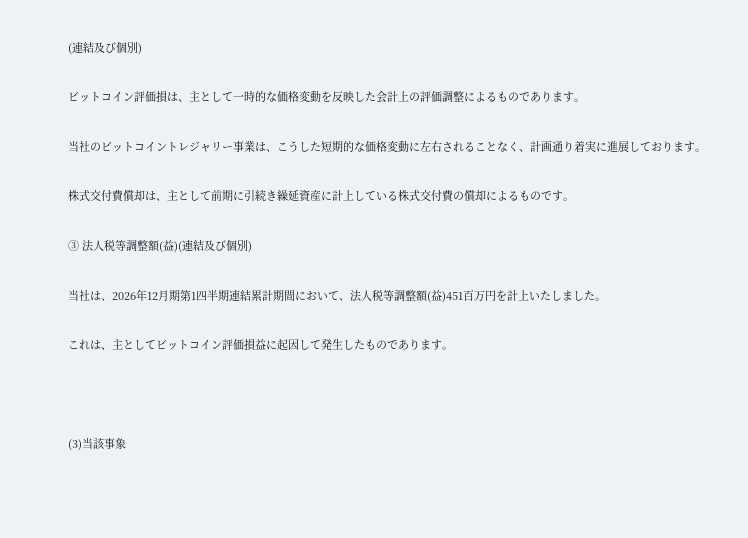(連結及び個別)

ビットコイン評価損は、主として一時的な価格変動を反映した会計上の評価調整によるものであります。

当社のビットコイントレジャリー事業は、こうした短期的な価格変動に左右されることなく、計画通り着実に進展しております。

株式交付費償却は、主として前期に引続き繰延資産に計上している株式交付費の償却によるものです。

③ 法人税等調整額(益)(連結及び個別)

当社は、2026年12月期第1四半期連結累計期間において、法人税等調整額(益)451百万円を計上いたしました。

これは、主としてビットコイン評価損益に起因して発生したものであります。



(3)当該事象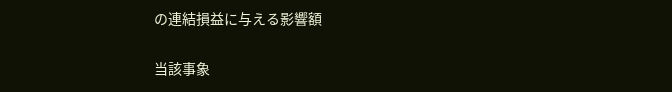の連結損益に与える影響額

当該事象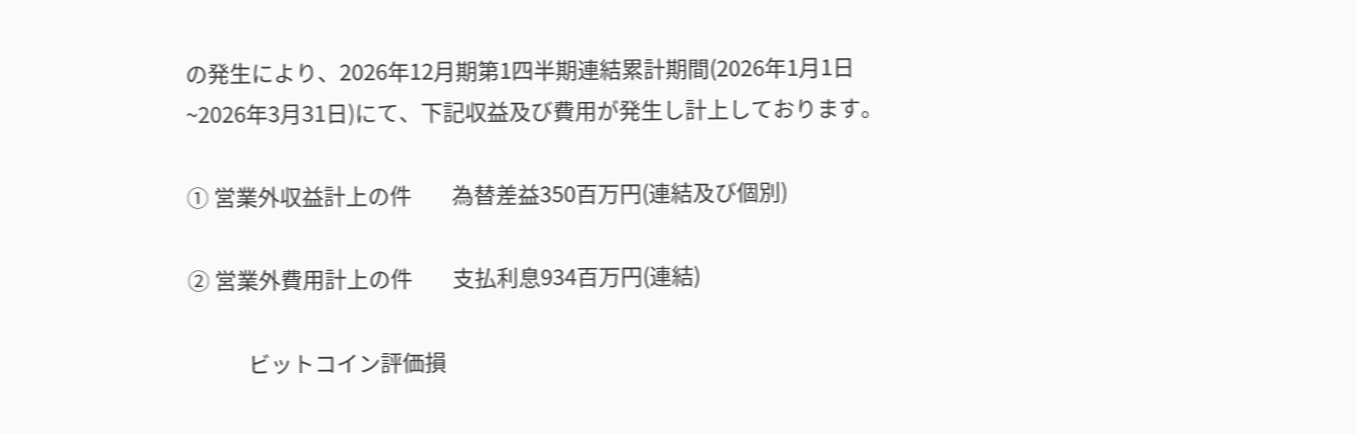の発生により、2026年12月期第1四半期連結累計期間(2026年1月1日~2026年3月31日)にて、下記収益及び費用が発生し計上しております。

① 営業外収益計上の件        為替差益350百万円(連結及び個別)

② 営業外費用計上の件        支払利息934百万円(連結)

            ビットコイン評価損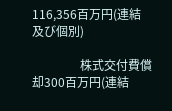116,356百万円(連結及び個別)

                株式交付費償却300百万円(連結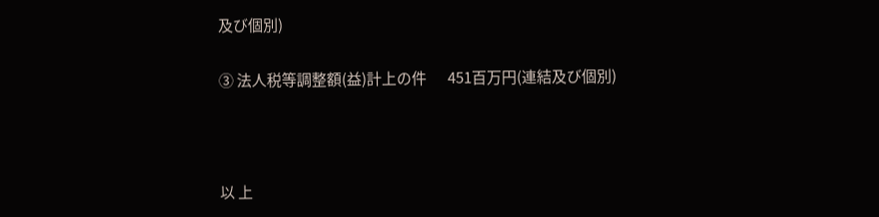及び個別)

③ 法人税等調整額(益)計上の件       451百万円(連結及び個別)



以 上